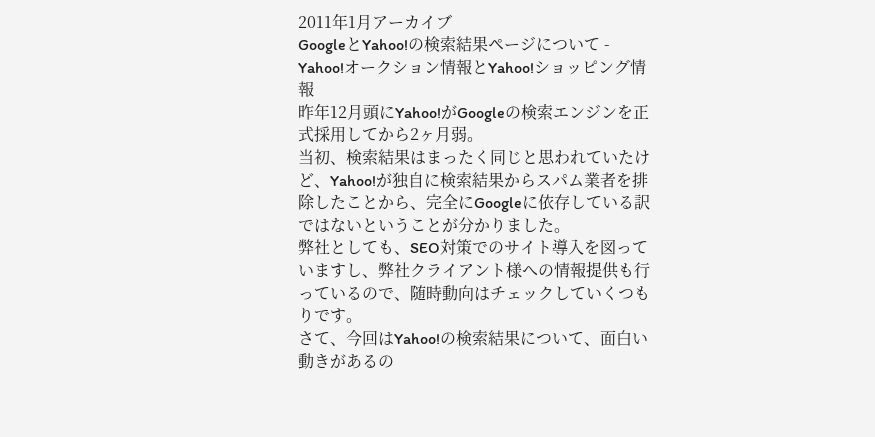2011年1月アーカイブ
GoogleとYahoo!の検索結果ページについて - Yahoo!オークション情報とYahoo!ショッピング情報
昨年12月頭にYahoo!がGoogleの検索エンジンを正式採用してから2ヶ月弱。
当初、検索結果はまったく同じと思われていたけど、Yahoo!が独自に検索結果からスパム業者を排除したことから、完全にGoogleに依存している訳ではないということが分かりました。
弊社としても、SEO対策でのサイト導入を図っていますし、弊社クライアント様への情報提供も行っているので、随時動向はチェックしていくつもりです。
さて、今回はYahoo!の検索結果について、面白い動きがあるの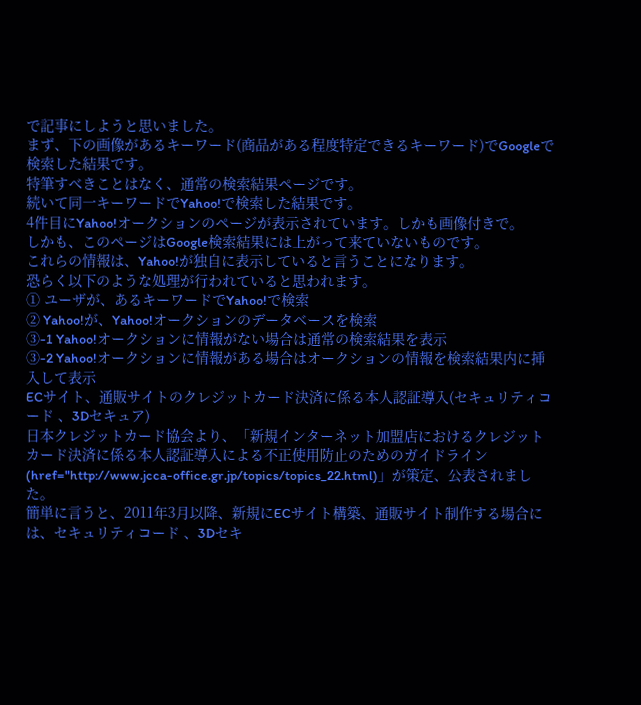で記事にしようと思いました。
まず、下の画像があるキーワード(商品がある程度特定できるキーワード)でGoogleで検索した結果です。
特筆すべきことはなく、通常の検索結果ページです。
続いて同一キーワードでYahoo!で検索した結果です。
4件目にYahoo!オークションのページが表示されています。しかも画像付きで。
しかも、このページはGoogle検索結果には上がって来ていないものです。
これらの情報は、Yahoo!が独自に表示していると言うことになります。
恐らく以下のような処理が行われていると思われます。
① ユーザが、あるキーワードでYahoo!で検索
② Yahoo!が、Yahoo!オークションのデータベースを検索
③-1 Yahoo!オークションに情報がない場合は通常の検索結果を表示
③-2 Yahoo!オークションに情報がある場合はオークションの情報を検索結果内に挿入して表示
ECサイト、通販サイトのクレジットカード決済に係る本人認証導入(セキュリティコード 、3Dセキュア)
日本クレジットカード協会より、「新規インターネット加盟店におけるクレジットカード決済に係る本人認証導入による不正使用防止のためのガイドライン(href="http://www.jcca-office.gr.jp/topics/topics_22.html)」が策定、公表されました。
簡単に言うと、2011年3月以降、新規にECサイト構築、通販サイト制作する場合には、セキュリティコード 、3Dセキ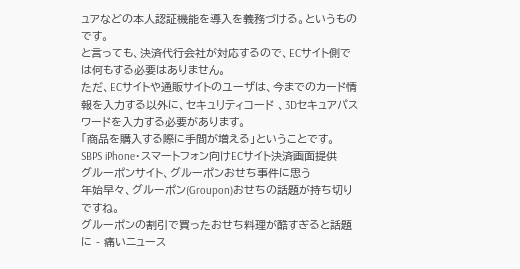ュアなどの本人認証機能を導入を義務づける。というものです。
と言っても、決済代行会社が対応するので、ECサイト側では何もする必要はありません。
ただ、ECサイトや通販サイトのユーザは、今までのカード情報を入力する以外に、セキュリティコード 、3Dセキュアパスワードを入力する必要があります。
「商品を購入する際に手間が増える」ということです。
SBPS iPhone・スマートフォン向けECサイト決済画面提供
グルーポンサイト、グルーポンおせち事件に思う
年始早々、グルーポン(Groupon)おせちの話題が持ち切りですね。
グルーポンの割引で買ったおせち料理が酷すぎると話題に - 痛いニュース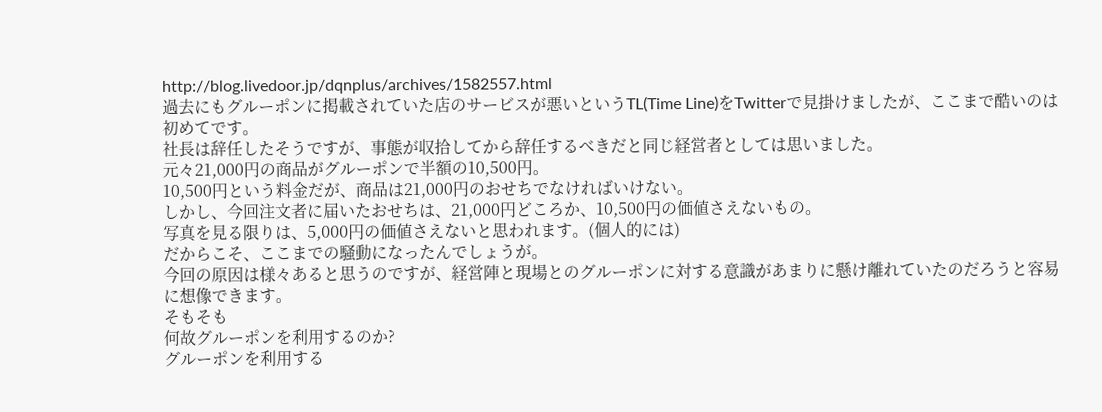http://blog.livedoor.jp/dqnplus/archives/1582557.html
過去にもグルーポンに掲載されていた店のサービスが悪いというTL(Time Line)をTwitterで見掛けましたが、ここまで酷いのは初めてです。
社長は辞任したそうですが、事態が収拾してから辞任するべきだと同じ経営者としては思いました。
元々21,000円の商品がグルーポンで半額の10,500円。
10,500円という料金だが、商品は21,000円のおせちでなければいけない。
しかし、今回注文者に届いたおせちは、21,000円どころか、10,500円の価値さえないもの。
写真を見る限りは、5,000円の価値さえないと思われます。(個人的には)
だからこそ、ここまでの騒動になったんでしょうが。
今回の原因は様々あると思うのですが、経営陣と現場とのグルーポンに対する意識があまりに懸け離れていたのだろうと容易に想像できます。
そもそも
何故グルーポンを利用するのか?
グルーポンを利用する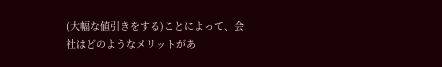(大幅な値引きをする)ことによって、会社はどのようなメリットがあ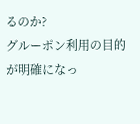るのか?
グルーポン利用の目的が明確になっ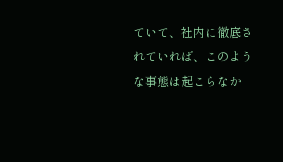ていて、社内に徹底されていれば、このような事態は起こらなか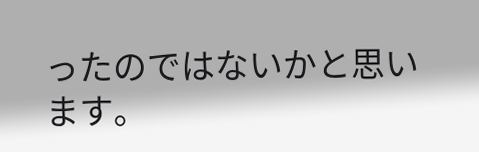ったのではないかと思います。